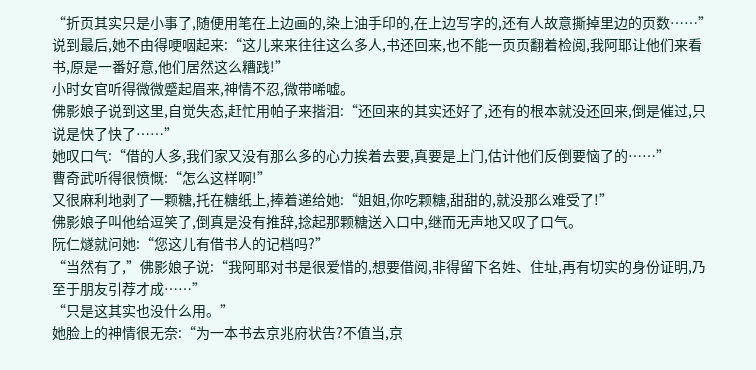“折页其实只是小事了,随便用笔在上边画的,染上油手印的,在上边写字的,还有人故意撕掉里边的页数……”
说到最后,她不由得哽咽起来:“这儿来来往往这么多人,书还回来,也不能一页页翻着检阅,我阿耶让他们来看书,原是一番好意,他们居然这么糟践!”
小时女官听得微微蹙起眉来,神情不忍,微带唏嘘。
佛影娘子说到这里,自觉失态,赶忙用帕子来揩泪:“还回来的其实还好了,还有的根本就没还回来,倒是催过,只说是快了快了……”
她叹口气:“借的人多,我们家又没有那么多的心力挨着去要,真要是上门,估计他们反倒要恼了的……”
曹奇武听得很愤慨:“怎么这样啊!”
又很麻利地剥了一颗糖,托在糖纸上,捧着递给她:“姐姐,你吃颗糖,甜甜的,就没那么难受了!”
佛影娘子叫他给逗笑了,倒真是没有推辞,捻起那颗糖送入口中,继而无声地又叹了口气。
阮仁燧就问她:“您这儿有借书人的记档吗?”
“当然有了,”佛影娘子说:“我阿耶对书是很爱惜的,想要借阅,非得留下名姓、住址,再有切实的身份证明,乃至于朋友引荐才成……”
“只是这其实也没什么用。”
她脸上的神情很无奈:“为一本书去京兆府状告?不值当,京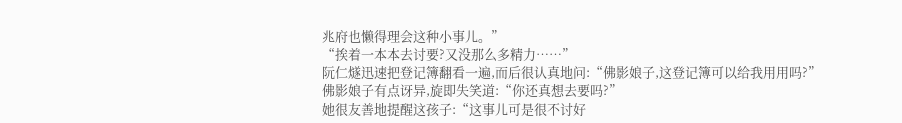兆府也懒得理会这种小事儿。”
“挨着一本本去讨要?又没那么多精力……”
阮仁燧迅速把登记簿翻看一遍,而后很认真地问:“佛影娘子,这登记簿可以给我用用吗?”
佛影娘子有点讶异,旋即失笑道:“你还真想去要吗?”
她很友善地提醒这孩子:“这事儿可是很不讨好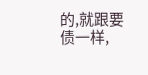的,就跟要债一样,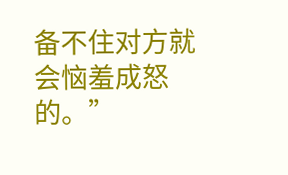备不住对方就会恼羞成怒的。”